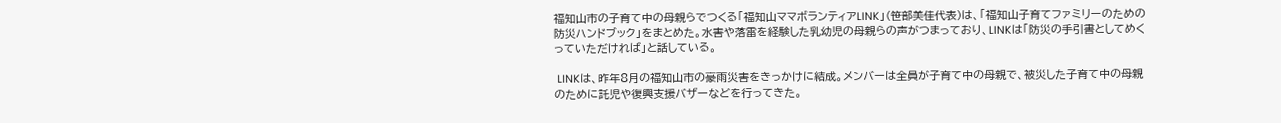福知山市の子育て中の母親らでつくる「福知山ママボランティアLINK」(笹部美佳代表)は、「福知山子育てファミリーのための防災ハンドブック」をまとめた。水害や落雷を経験した乳幼児の母親らの声がつまっており、LINKは「防災の手引書としてめくっていただければ」と話している。

 LINKは、昨年8月の福知山市の豪雨災害をきっかけに結成。メンバーは全員が子育て中の母親で、被災した子育て中の母親のために託児や復興支援バザーなどを行ってきた。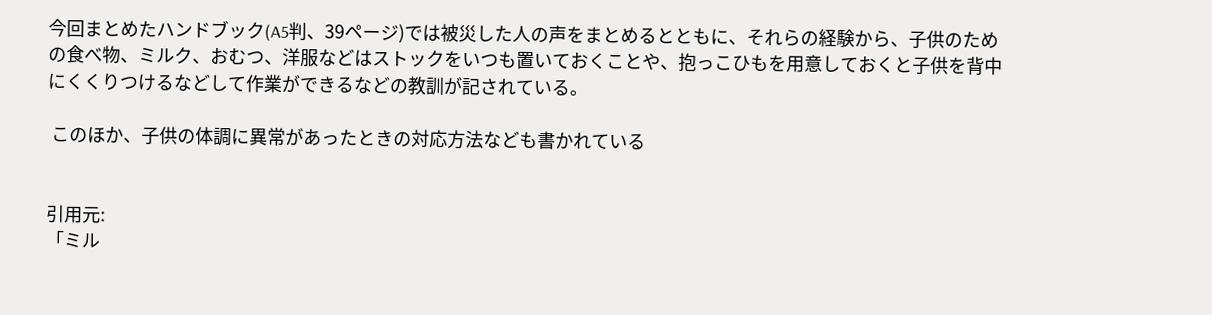今回まとめたハンドブック(A5判、39ページ)では被災した人の声をまとめるとともに、それらの経験から、子供のための食べ物、ミルク、おむつ、洋服などはストックをいつも置いておくことや、抱っこひもを用意しておくと子供を背中にくくりつけるなどして作業ができるなどの教訓が記されている。

 このほか、子供の体調に異常があったときの対応方法なども書かれている


引用元:
「ミル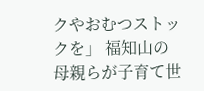クやおむつストックを」 福知山の母親らが子育て世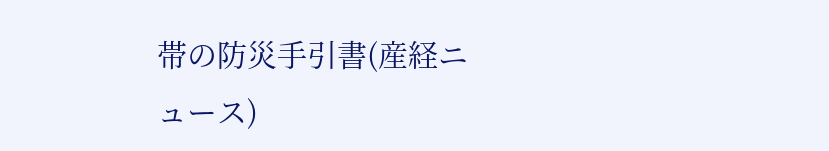帯の防災手引書(産経ニュース)